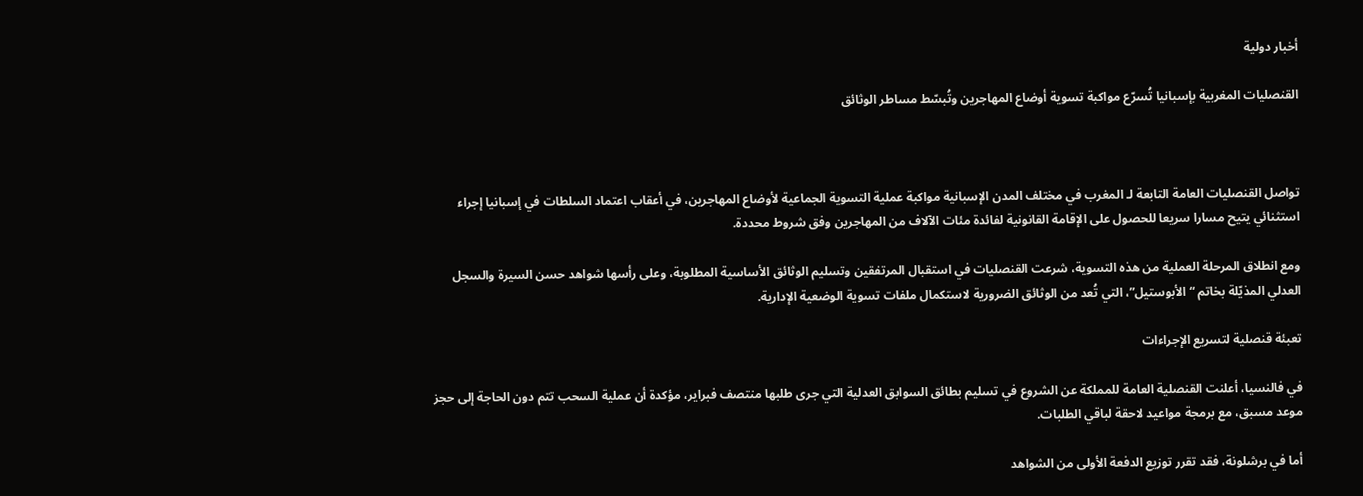أخبار دولية

القنصليات المغربية بإسبانيا تُسرّع مواكبة تسوية أوضاع المهاجرين وتُبسّط مساطر الوثائق



تواصل القنصليات العامة التابعة لـ المغرب في مختلف المدن الإسبانية مواكبة عملية التسوية الجماعية لأوضاع المهاجرين، في أعقاب اعتماد السلطات في إسبانيا إجراء استثنائي يتيح مسارا سريعا للحصول على الإقامة القانونية لفائدة مئات الآلاف من المهاجرين وفق شروط محددة.

ومع انطلاق المرحلة العملية من هذه التسوية، شرعت القنصليات في استقبال المرتفقين وتسليم الوثائق الأساسية المطلوبة، وعلى رأسها شواهد حسن السيرة والسجل العدلي المذيّلة بخاتم “الأبوستيل”، التي تُعد من الوثائق الضرورية لاستكمال ملفات تسوية الوضعية الإدارية.

تعبئة قنصلية لتسريع الإجراءات

في فالنسيا، أعلنت القنصلية العامة للمملكة عن الشروع في تسليم بطائق السوابق العدلية التي جرى طلبها منتصف فبراير، مؤكدة أن عملية السحب تتم دون الحاجة إلى حجز موعد مسبق، مع برمجة مواعيد لاحقة لباقي الطلبات.

أما في برشلونة، فقد تقرر توزيع الدفعة الأولى من الشواهد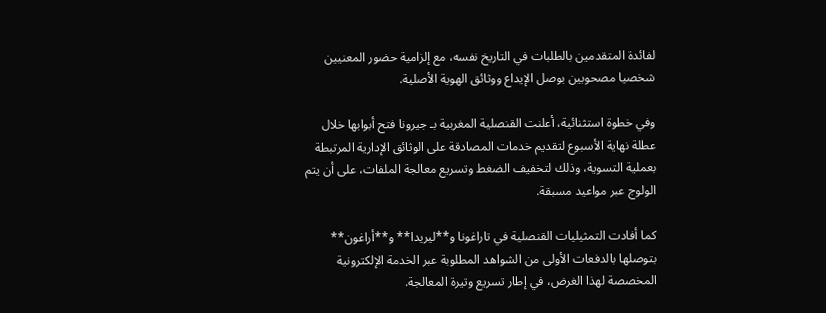لفائدة المتقدمين بالطلبات في التاريخ نفسه، مع إلزامية حضور المعنيين شخصيا مصحوبين بوصل الإيداع ووثائق الهوية الأصلية.

وفي خطوة استثنائية، أعلنت القنصلية المغربية بـ جيرونا فتح أبوابها خلال عطلة نهاية الأسبوع لتقديم خدمات المصادقة على الوثائق الإدارية المرتبطة بعملية التسوية، وذلك لتخفيف الضغط وتسريع معالجة الملفات، على أن يتم الولوج عبر مواعيد مسبقة.

كما أفادت التمثيليات القنصلية في تاراغونا و**ليريدا** و**أراغون** بتوصلها بالدفعات الأولى من الشواهد المطلوبة عبر الخدمة الإلكترونية المخصصة لهذا الغرض، في إطار تسريع وتيرة المعالجة.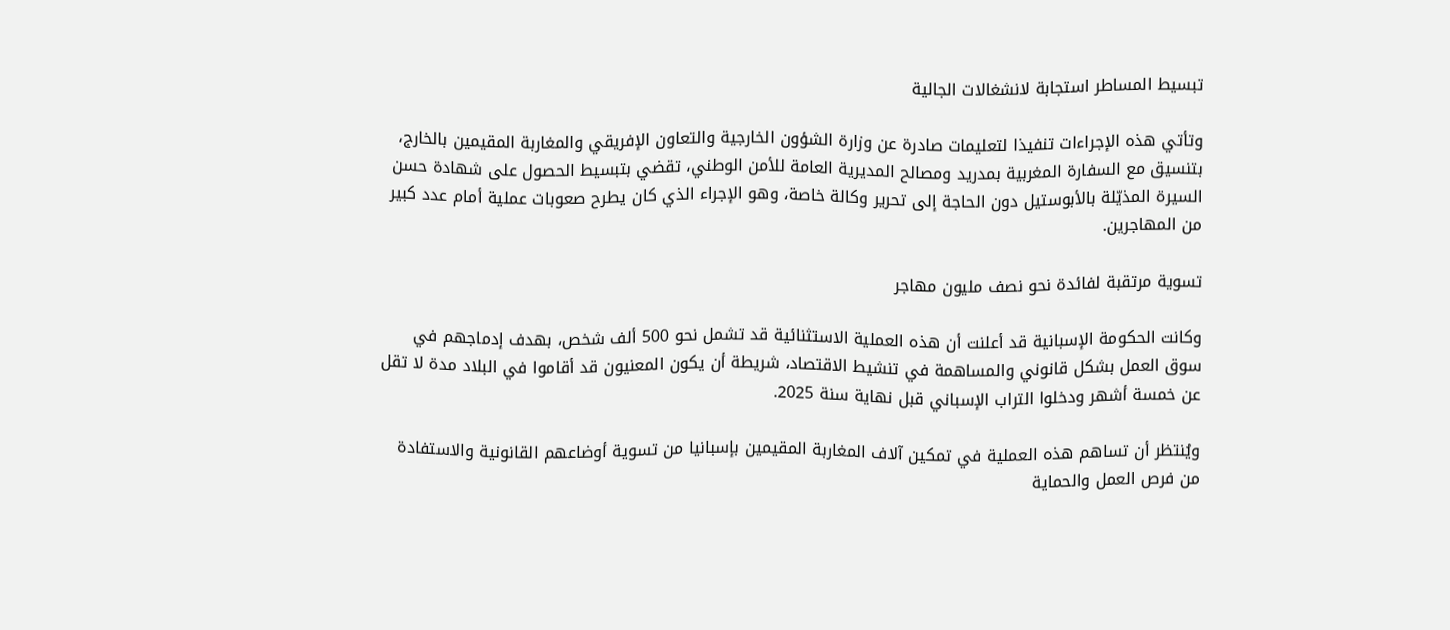تبسيط المساطر استجابة لانشغالات الجالية

وتأتي هذه الإجراءات تنفيذا لتعليمات صادرة عن وزارة الشؤون الخارجية والتعاون الإفريقي والمغاربة المقيمين بالخارج، بتنسيق مع السفارة المغربية بمدريد ومصالح المديرية العامة للأمن الوطني، تقضي بتبسيط الحصول على شهادة حسن السيرة المذيّلة بالأبوستيل دون الحاجة إلى تحرير وكالة خاصة، وهو الإجراء الذي كان يطرح صعوبات عملية أمام عدد كبير من المهاجرين.

تسوية مرتقبة لفائدة نحو نصف مليون مهاجر

وكانت الحكومة الإسبانية قد أعلنت أن هذه العملية الاستثنائية قد تشمل نحو 500 ألف شخص، بهدف إدماجهم في سوق العمل بشكل قانوني والمساهمة في تنشيط الاقتصاد، شريطة أن يكون المعنيون قد أقاموا في البلاد مدة لا تقل عن خمسة أشهر ودخلوا التراب الإسباني قبل نهاية سنة 2025.

ويُنتظر أن تساهم هذه العملية في تمكين آلاف المغاربة المقيمين بإسبانيا من تسوية أوضاعهم القانونية والاستفادة من فرص العمل والحماية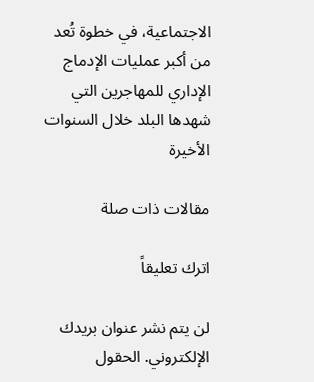الاجتماعية، في خطوة تُعد من أكبر عمليات الإدماج الإداري للمهاجرين التي شهدها البلد خلال السنوات الأخيرة

مقالات ذات صلة

اترك تعليقاً

لن يتم نشر عنوان بريدك الإلكتروني. الحقول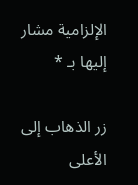الإلزامية مشار إليها بـ *

زر الذهاب إلى الأعلى